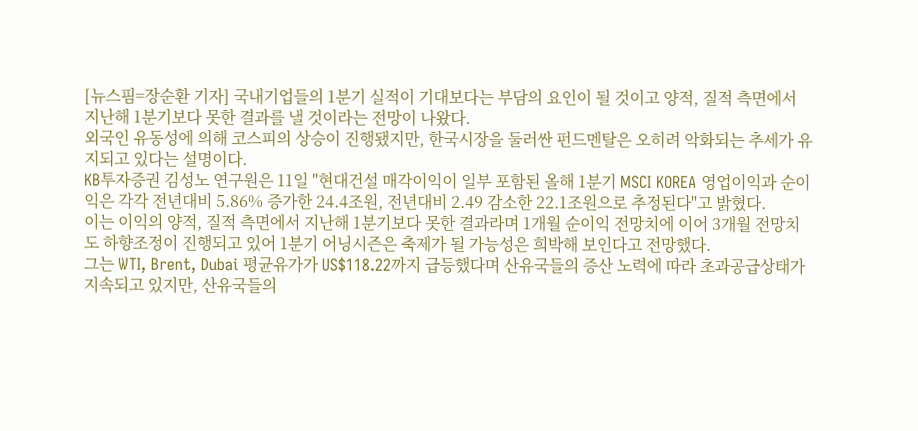[뉴스핌=장순환 기자] 국내기업들의 1분기 실적이 기대보다는 부담의 요인이 될 것이고 양적, 질적 측면에서 지난해 1분기보다 못한 결과를 낼 것이라는 전망이 나왔다.
외국인 유동성에 의해 코스피의 상승이 진행됐지만, 한국시장을 둘러싼 펀드멘탈은 오히려 악화되는 추세가 유지되고 있다는 설명이다.
KB투자증권 김성노 연구원은 11일 "현대건설 매각이익이 일부 포함된 올해 1분기 MSCI KOREA 영업이익과 순이익은 각각 전년대비 5.86% 증가한 24.4조원, 전년대비 2.49 감소한 22.1조원으로 추정된다"고 밝혔다.
이는 이익의 양적, 질적 측면에서 지난해 1분기보다 못한 결과라며 1개월 순이익 전망치에 이어 3개월 전망치도 하향조정이 진행되고 있어 1분기 어닝시즌은 축제가 될 가능성은 희박해 보인다고 전망했다.
그는 WTI, Brent, Dubai 평균유가가 US$118.22까지 급등했다며 산유국들의 증산 노력에 따라 초과공급상태가 지속되고 있지만, 산유국들의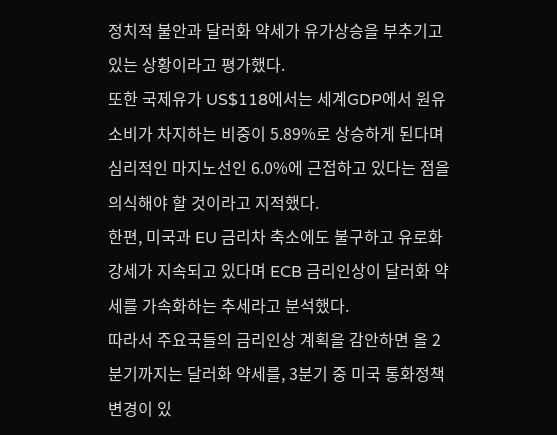정치적 불안과 달러화 약세가 유가상승을 부추기고 있는 상황이라고 평가했다.
또한 국제유가 US$118에서는 세계GDP에서 원유소비가 차지하는 비중이 5.89%로 상승하게 된다며 심리적인 마지노선인 6.0%에 근접하고 있다는 점을 의식해야 할 것이라고 지적했다.
한편, 미국과 EU 금리차 축소에도 불구하고 유로화 강세가 지속되고 있다며 ECB 금리인상이 달러화 약세를 가속화하는 추세라고 분석했다.
따라서 주요국들의 금리인상 계획을 감안하면 올 2분기까지는 달러화 약세를, 3분기 중 미국 통화정책 변경이 있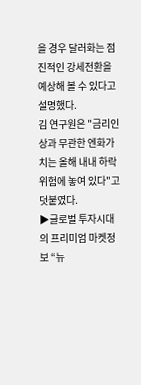을 경우 달러화는 점진적인 강세전환을 예상해 볼 수 있다고 설명했다.
김 연구원은 "금리인상과 무관한 엔화가치는 올해 내내 하락 위험에 놓여 있다"고 덧붙였다.
▶글로벌 투자시대의 프리미엄 마켓정보 “뉴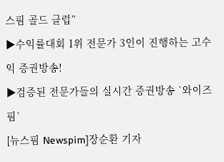스핌 골드 클럽”
▶수익률대회 1위 전문가 3인이 진행하는 고수익 증권방송!
▶검증된 전문가들의 실시간 증권방송 `와이즈핌`
[뉴스핌 Newspim]장순환 기자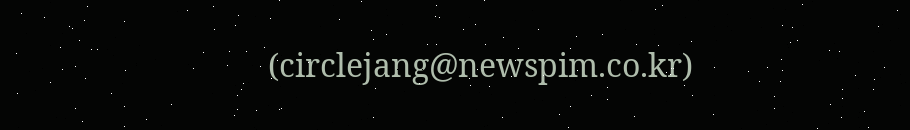(circlejang@newspim.co.kr)